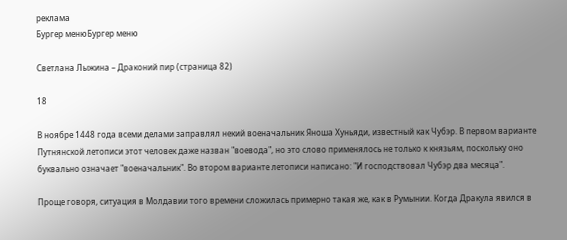реклама
Бургер менюБургер меню

Светлана Лыжина – Драконий пир (страница 82)

18

В ноябре 1448 года всеми делами заправлял некий военачальник Яноша Хуньяди, известный как Чубэр. В первом варианте Путнянской летописи этот человек даже назван "воевода", но это слово применялось не только к князьям, поскольку оно буквально означает "военачальник". Во втором варианте летописи написано: "И господствовал Чубэр два месяца".

Проще говоря, ситуация в Молдавии того времени сложилась примерно такая же, как в Румынии. Когда Дракула явился в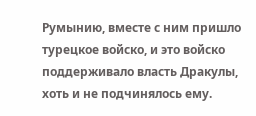Румынию, вместе с ним пришло турецкое войско, и это войско поддерживало власть Дракулы, хоть и не подчинялось ему.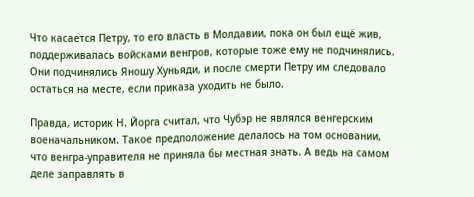Что касается Петру, то его власть в Молдавии, пока он был ещё жив, поддерживалась войсками венгров, которые тоже ему не подчинялись. Они подчинялись Яношу Хуньяди, и после смерти Петру им следовало остаться на месте, если приказа уходить не было.

Правда, историк Н. Йорга считал, что Чубэр не являлся венгерским военачальником. Такое предположение делалось на том основании, что венгра-управителя не приняла бы местная знать. А ведь на самом деле заправлять в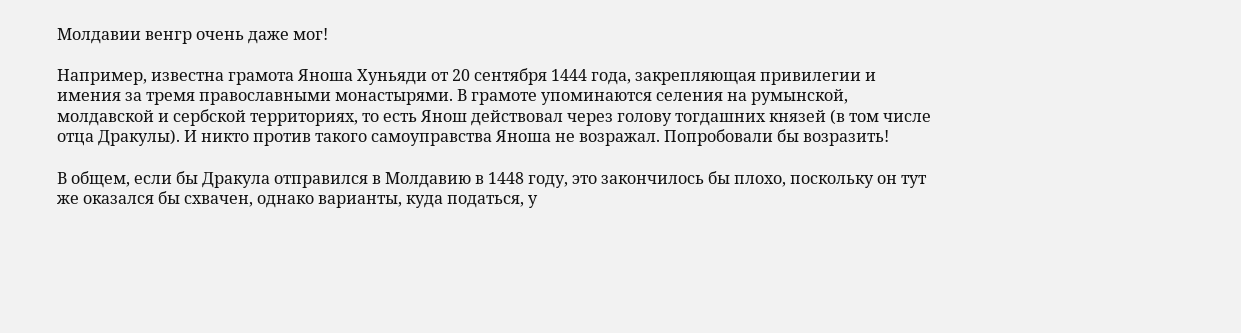Молдавии венгр очень даже мог!

Например, известна грамота Яноша Хуньяди от 20 сентября 1444 года, закрепляющая привилегии и имения за тремя православными монастырями. В грамоте упоминаются селения на румынской, молдавской и сербской территориях, то есть Янош действовал через голову тогдашних князей (в том числе отца Дракулы). И никто против такого самоуправства Яноша не возражал. Попробовали бы возразить!

В общем, если бы Дракула отправился в Молдавию в 1448 году, это закончилось бы плохо, поскольку он тут же оказался бы схвачен, однако варианты, куда податься, у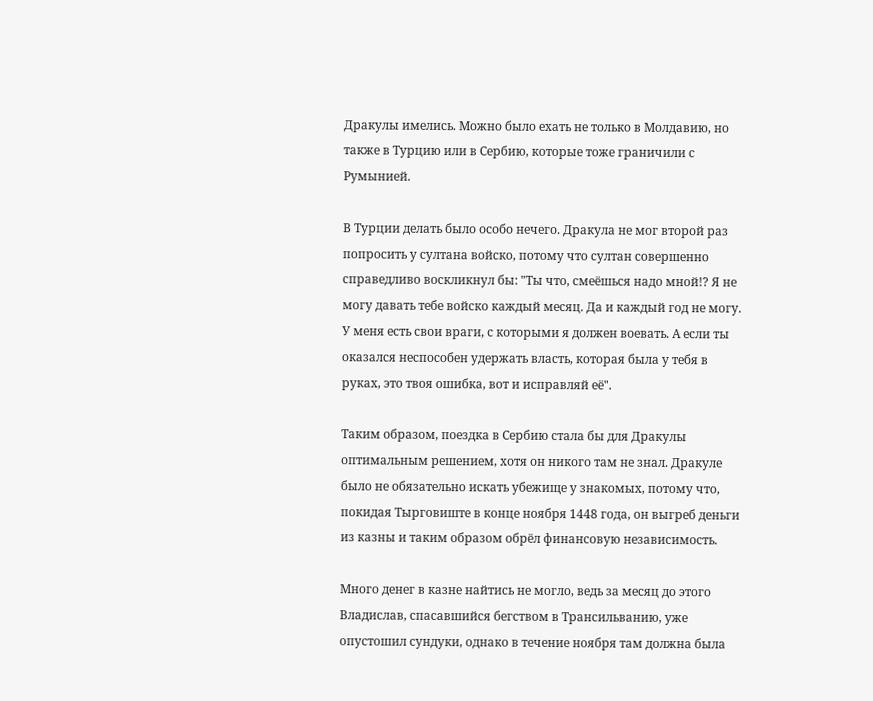Дракулы имелись. Можно было ехать не только в Молдавию, но также в Турцию или в Сербию, которые тоже граничили с Румынией.

В Турции делать было особо нечего. Дракула не мог второй раз попросить у султана войско, потому что султан совершенно справедливо воскликнул бы: "Ты что, смеёшься надо мной!? Я не могу давать тебе войско каждый месяц. Да и каждый год не могу. У меня есть свои враги, с которыми я должен воевать. А если ты оказался неспособен удержать власть, которая была у тебя в руках, это твоя ошибка, вот и исправляй её".

Таким образом, поездка в Сербию стала бы для Дракулы оптимальным решением, хотя он никого там не знал. Дракуле было не обязательно искать убежище у знакомых, потому что, покидая Тырговиште в конце ноября 1448 года, он выгреб деньги из казны и таким образом обрёл финансовую независимость.

Много денег в казне найтись не могло, ведь за месяц до этого Владислав, спасавшийся бегством в Трансильванию, уже опустошил сундуки, однако в течение ноября там должна была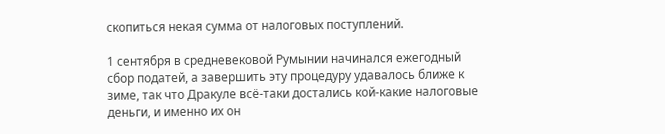скопиться некая сумма от налоговых поступлений.

1 сентября в средневековой Румынии начинался ежегодный сбор податей, а завершить эту процедуру удавалось ближе к зиме, так что Дракуле всё-таки достались кой-какие налоговые деньги, и именно их он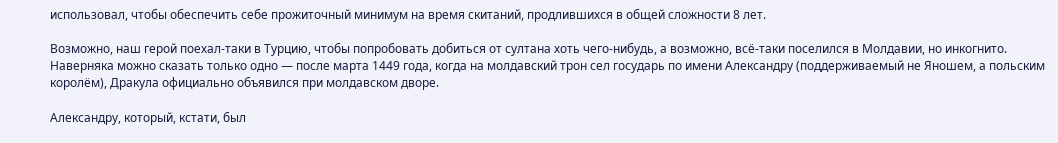использовал, чтобы обеспечить себе прожиточный минимум на время скитаний, продлившихся в общей сложности 8 лет.

Возможно, наш герой поехал-таки в Турцию, чтобы попробовать добиться от султана хоть чего-нибудь, а возможно, всё-таки поселился в Молдавии, но инкогнито. Наверняка можно сказать только одно — после марта 1449 года, когда на молдавский трон сел государь по имени Александру (поддерживаемый не Яношем, а польским королём), Дракула официально объявился при молдавском дворе.

Александру, который, кстати, был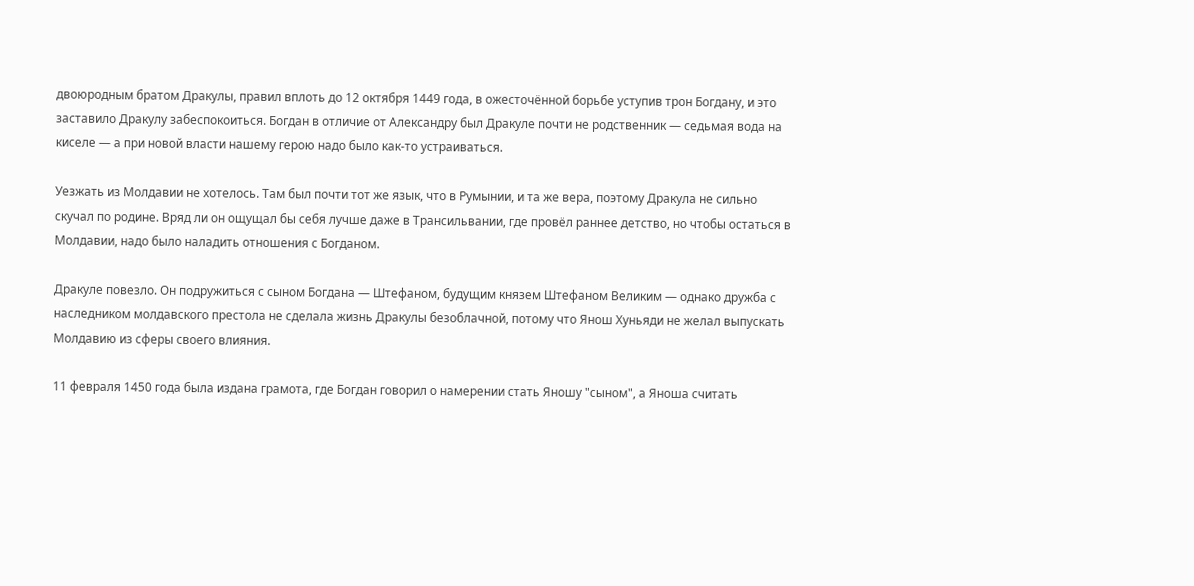двоюродным братом Дракулы, правил вплоть до 12 октября 1449 года, в ожесточённой борьбе уступив трон Богдану, и это заставило Дракулу забеспокоиться. Богдан в отличие от Александру был Дракуле почти не родственник — седьмая вода на киселе — а при новой власти нашему герою надо было как-то устраиваться.

Уезжать из Молдавии не хотелось. Там был почти тот же язык, что в Румынии, и та же вера, поэтому Дракула не сильно скучал по родине. Вряд ли он ощущал бы себя лучше даже в Трансильвании, где провёл раннее детство, но чтобы остаться в Молдавии, надо было наладить отношения с Богданом.

Дракуле повезло. Он подружиться с сыном Богдана — Штефаном, будущим князем Штефаном Великим — однако дружба с наследником молдавского престола не сделала жизнь Дракулы безоблачной, потому что Янош Хуньяди не желал выпускать Молдавию из сферы своего влияния.

11 февраля 1450 года была издана грамота, где Богдан говорил о намерении стать Яношу "сыном", а Яноша считать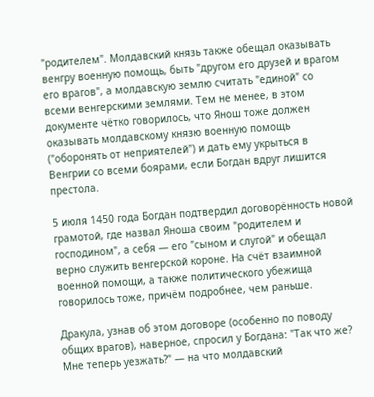"родителем". Молдавский князь также обещал оказывать венгру военную помощь, быть "другом его друзей и врагом его врагов", а молдавскую землю считать "единой" со всеми венгерскими землями. Тем не менее, в этом документе чётко говорилось, что Янош тоже должен оказывать молдавскому князю военную помощь ("оборонять от неприятелей") и дать ему укрыться в Венгрии со всеми боярами, если Богдан вдруг лишится престола.

5 июля 1450 года Богдан подтвердил договорённость новой грамотой, где назвал Яноша своим "родителем и господином", а себя — его "сыном и слугой" и обещал верно служить венгерской короне. На счёт взаимной военной помощи, а также политического убежища говорилось тоже, причём подробнее, чем раньше.

Дракула, узнав об этом договоре (особенно по поводу общих врагов), наверное, спросил у Богдана: "Так что же? Мне теперь уезжать?" — на что молдавский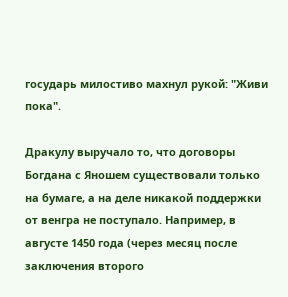государь милостиво махнул рукой: "Живи пока".

Дракулу выручало то, что договоры Богдана с Яношем существовали только на бумаге, а на деле никакой поддержки от венгра не поступало. Например, в августе 1450 года (через месяц после заключения второго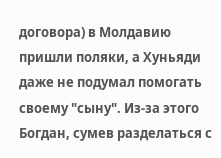договора) в Молдавию пришли поляки, а Хуньяди даже не подумал помогать своему "сыну". Из-за этого Богдан, сумев разделаться с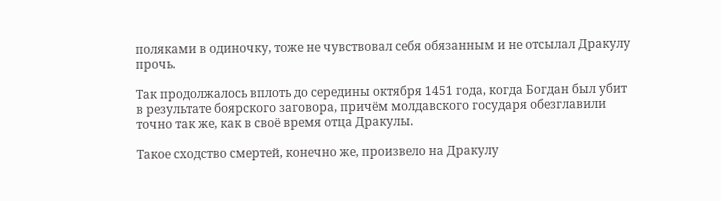поляками в одиночку, тоже не чувствовал себя обязанным и не отсылал Дракулу прочь.

Так продолжалось вплоть до середины октября 1451 года, когда Богдан был убит в результате боярского заговора, причём молдавского государя обезглавили точно так же, как в своё время отца Дракулы.

Такое сходство смертей, конечно же, произвело на Дракулу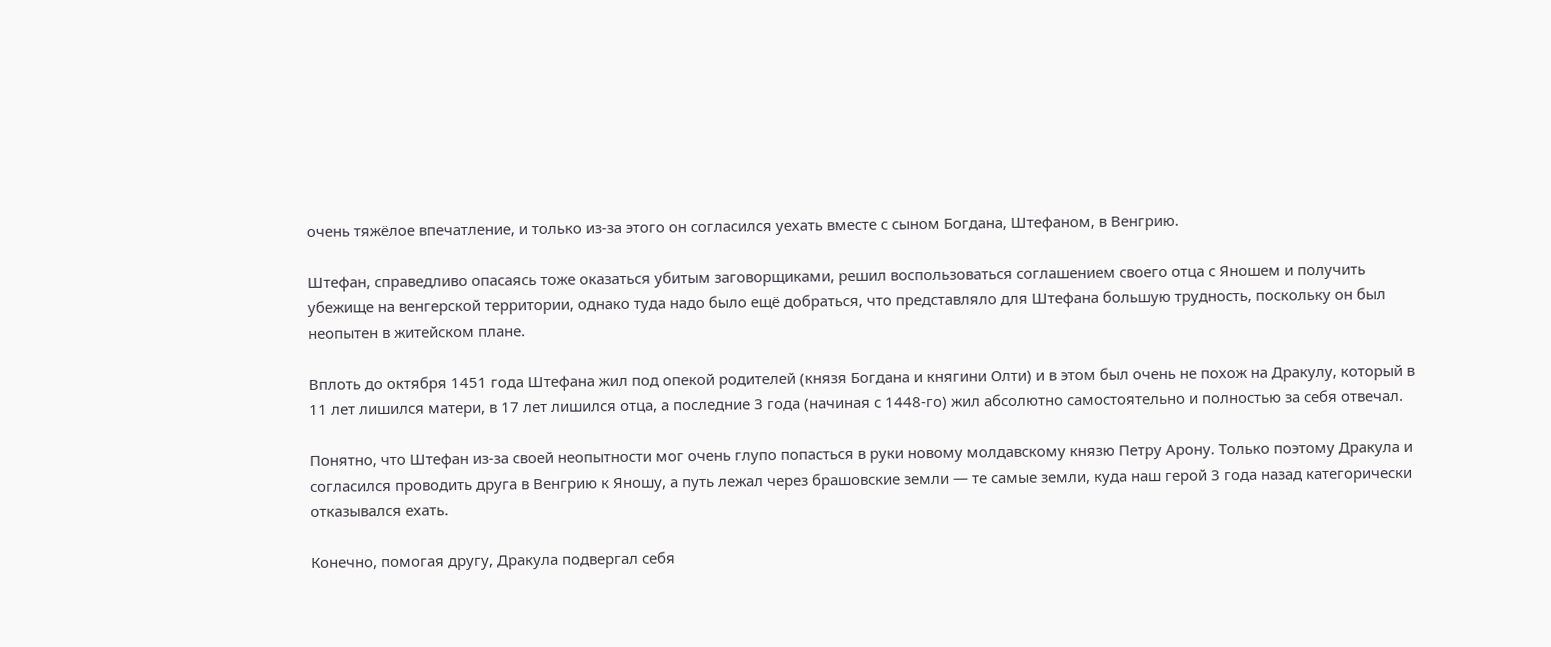очень тяжёлое впечатление, и только из-за этого он согласился уехать вместе с сыном Богдана, Штефаном, в Венгрию.

Штефан, справедливо опасаясь тоже оказаться убитым заговорщиками, решил воспользоваться соглашением своего отца с Яношем и получить убежище на венгерской территории, однако туда надо было ещё добраться, что представляло для Штефана большую трудность, поскольку он был неопытен в житейском плане.

Вплоть до октября 1451 года Штефана жил под опекой родителей (князя Богдана и княгини Олти) и в этом был очень не похож на Дракулу, который в 11 лет лишился матери, в 17 лет лишился отца, а последние 3 года (начиная с 1448-го) жил абсолютно самостоятельно и полностью за себя отвечал.

Понятно, что Штефан из-за своей неопытности мог очень глупо попасться в руки новому молдавскому князю Петру Арону. Только поэтому Дракула и согласился проводить друга в Венгрию к Яношу, а путь лежал через брашовские земли — те самые земли, куда наш герой 3 года назад категорически отказывался ехать.

Конечно, помогая другу, Дракула подвергал себя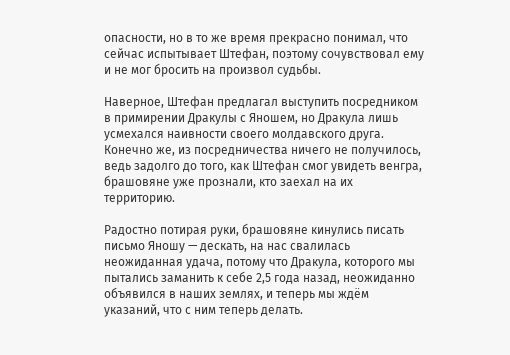опасности, но в то же время прекрасно понимал, что сейчас испытывает Штефан, поэтому сочувствовал ему и не мог бросить на произвол судьбы.

Наверное, Штефан предлагал выступить посредником в примирении Дракулы с Яношем, но Дракула лишь усмехался наивности своего молдавского друга. Конечно же, из посредничества ничего не получилось, ведь задолго до того, как Штефан смог увидеть венгра, брашовяне уже прознали, кто заехал на их территорию.

Радостно потирая руки, брашовяне кинулись писать письмо Яношу — дескать, на нас свалилась неожиданная удача, потому что Дракула, которого мы пытались заманить к себе 2,5 года назад, неожиданно объявился в наших землях, и теперь мы ждём указаний, что с ним теперь делать.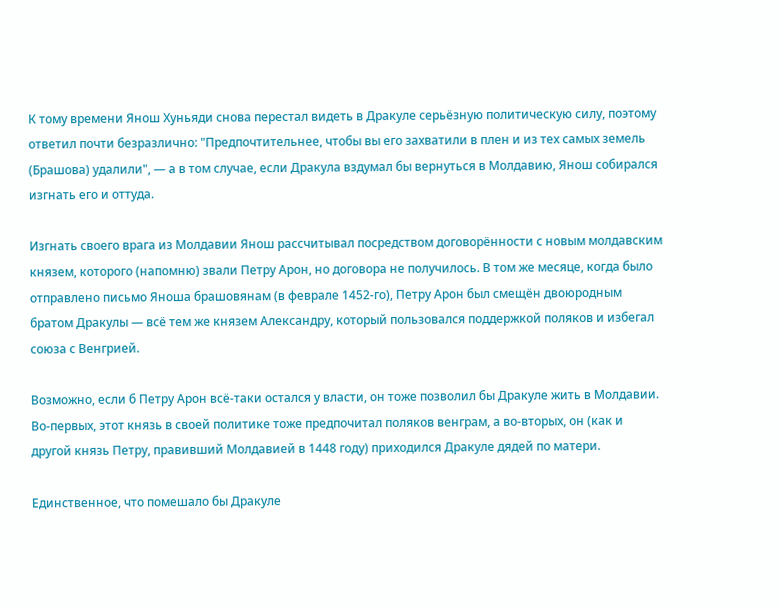К тому времени Янош Хуньяди снова перестал видеть в Дракуле серьёзную политическую силу, поэтому ответил почти безразлично: "Предпочтительнее, чтобы вы его захватили в плен и из тех самых земель (Брашова) удалили", — а в том случае, если Дракула вздумал бы вернуться в Молдавию, Янош собирался изгнать его и оттуда.

Изгнать своего врага из Молдавии Янош рассчитывал посредством договорённости с новым молдавским князем, которого (напомню) звали Петру Арон, но договора не получилось. В том же месяце, когда было отправлено письмо Яноша брашовянам (в феврале 1452-го), Петру Арон был смещён двоюродным братом Дракулы — всё тем же князем Александру, который пользовался поддержкой поляков и избегал союза с Венгрией.

Возможно, если б Петру Арон всё-таки остался у власти, он тоже позволил бы Дракуле жить в Молдавии. Во-первых, этот князь в своей политике тоже предпочитал поляков венграм, а во-вторых, он (как и другой князь Петру, правивший Молдавией в 1448 году) приходился Дракуле дядей по матери.

Единственное, что помешало бы Дракуле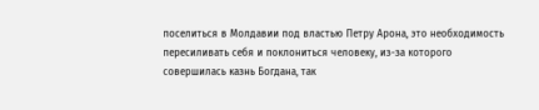поселиться в Молдавии под властью Петру Арона, это необходимость пересиливать себя и поклониться человеку, из-за которого совершилась казнь Богдана, так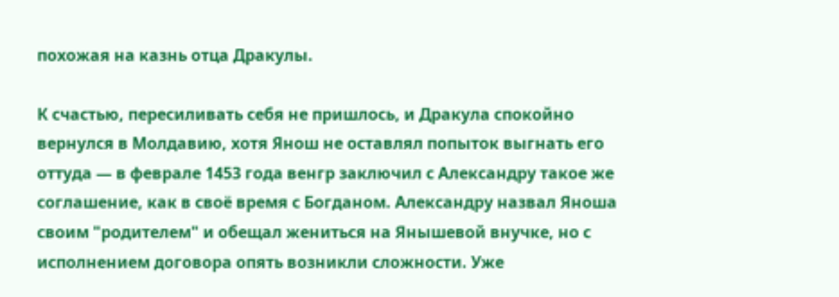похожая на казнь отца Дракулы.

К счастью, пересиливать себя не пришлось, и Дракула спокойно вернулся в Молдавию, хотя Янош не оставлял попыток выгнать его оттуда — в феврале 1453 года венгр заключил с Александру такое же соглашение, как в своё время с Богданом. Александру назвал Яноша своим "родителем" и обещал жениться на Янышевой внучке, но с исполнением договора опять возникли сложности. Уже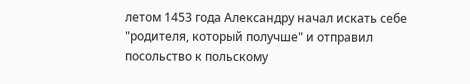летом 1453 года Александру начал искать себе "родителя, который получше" и отправил посольство к польскому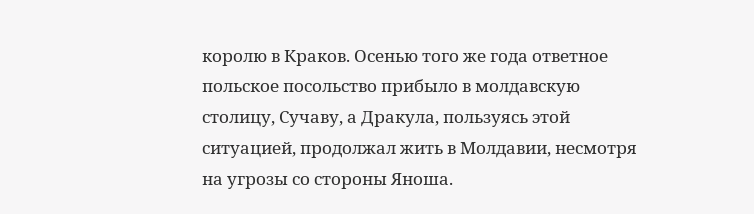королю в Краков. Осенью того же года ответное польское посольство прибыло в молдавскую столицу, Сучаву, а Дракула, пользуясь этой ситуацией, продолжал жить в Молдавии, несмотря на угрозы со стороны Яноша.